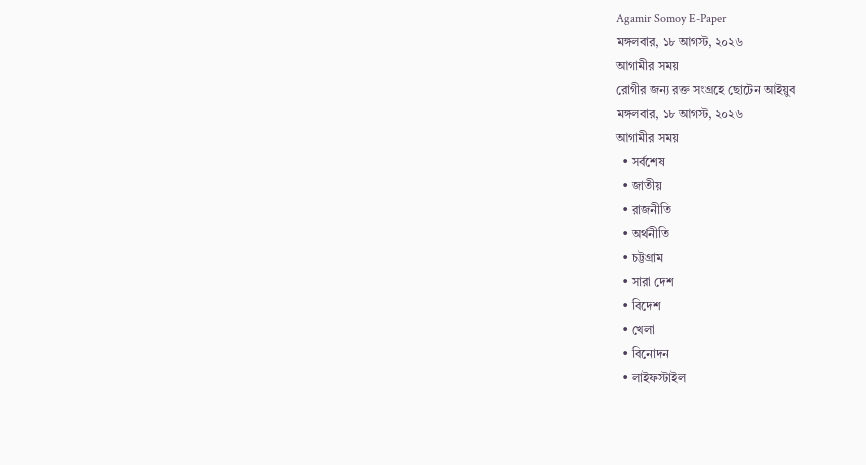Agamir Somoy E-Paper
মঙ্গলবার, ১৮ আগস্ট, ২০২৬
আগামীর সময়
রোগীর জন্য রক্ত সংগ্রহে ছোটেন আইয়ুব
মঙ্গলবার, ১৮ আগস্ট, ২০২৬
আগামীর সময়
  • সর্বশেষ
  • জাতীয়
  • রাজনীতি
  • অর্থনীতি
  • চট্টগ্রাম
  • সারা দেশ
  • বিদেশ
  • খেলা
  • বিনোদন
  • লাইফস্টাইল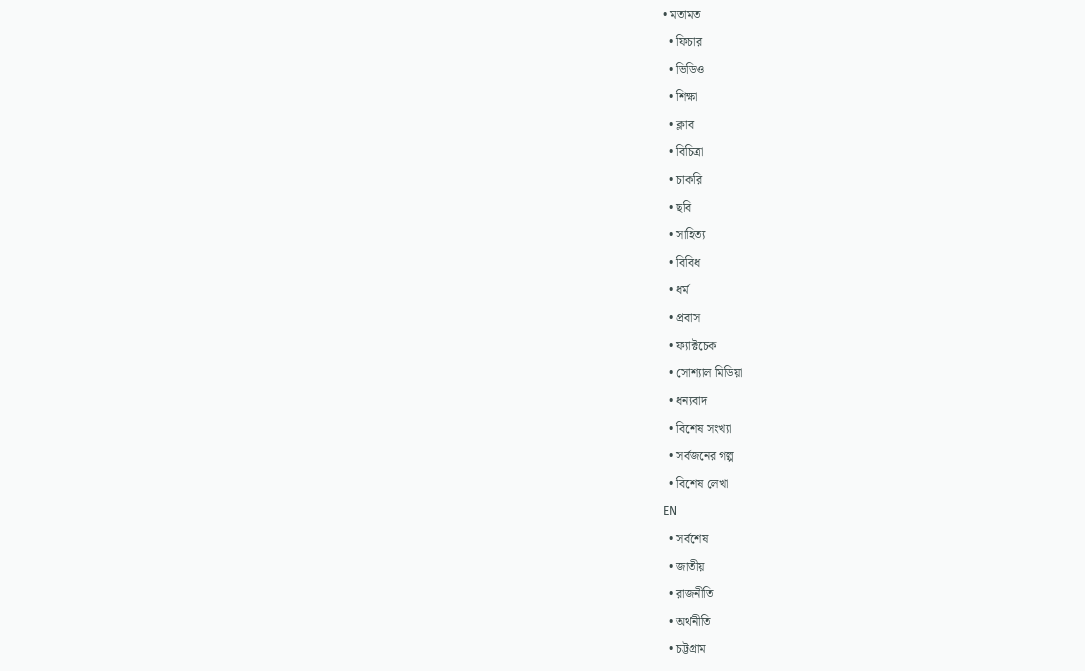• মতামত
  • ফিচার
  • ভিডিও
  • শিক্ষা
  • ক্লাব
  • বিচিত্রা
  • চাকরি
  • ছবি
  • সাহিত্য
  • বিবিধ
  • ধর্ম
  • প্রবাস
  • ফ্যাক্টচেক
  • সোশ্যাল মিডিয়া
  • ধন্যবাদ
  • বিশেষ সংখ্যা
  • সর্বজনের গল্প
  • বিশেষ লেখা
EN
  • সর্বশেষ
  • জাতীয়
  • রাজনীতি
  • অর্থনীতি
  • চট্টগ্রাম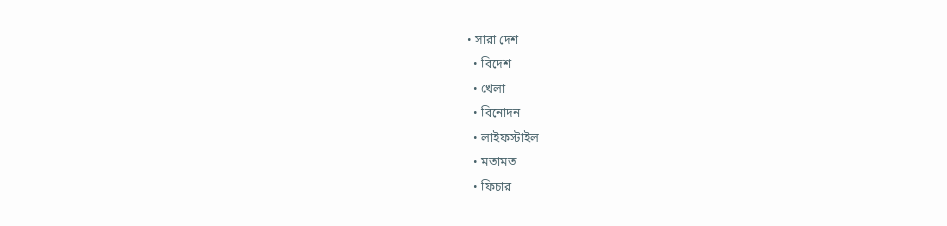• সারা দেশ
  • বিদেশ
  • খেলা
  • বিনোদন
  • লাইফস্টাইল
  • মতামত
  • ফিচার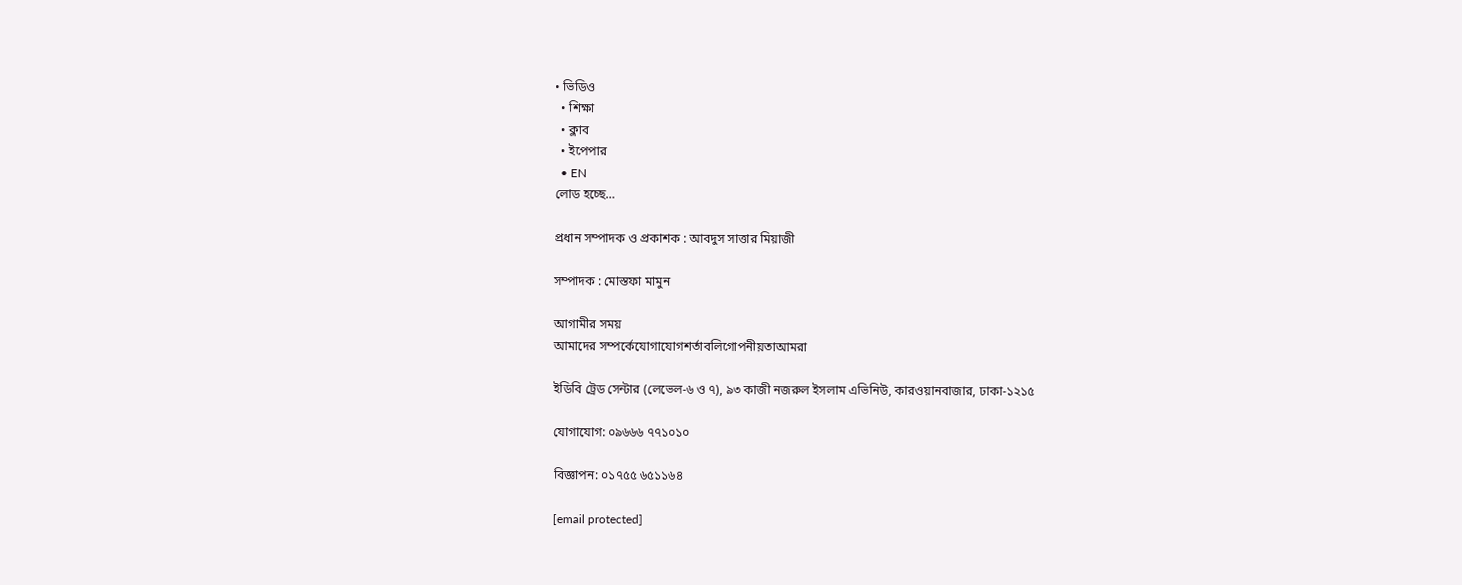• ভিডিও
  • শিক্ষা
  • ক্লাব
  • ইপেপার
  • EN
লোড হচ্ছে…

প্রধান সম্পাদক ও প্রকাশক : আবদুস সাত্তার মিয়াজী

সম্পাদক : মোস্তফা মামুন

আগামীর সময়
আমাদের সম্পর্কেযোগাযোগশর্তাবলিগোপনীয়তাআমরা

ইডিবি ট্রেড সেন্টার (লেভেল-৬ ও ৭), ৯৩ কাজী নজরুল ইসলাম এভিনিউ, কারওয়ানবাজার, ঢাকা-১২১৫

যোগাযোগ: ০৯৬৬৬ ৭৭১০১০

বিজ্ঞাপন: ০১৭৫৫ ৬৫১১৬৪

[email protected]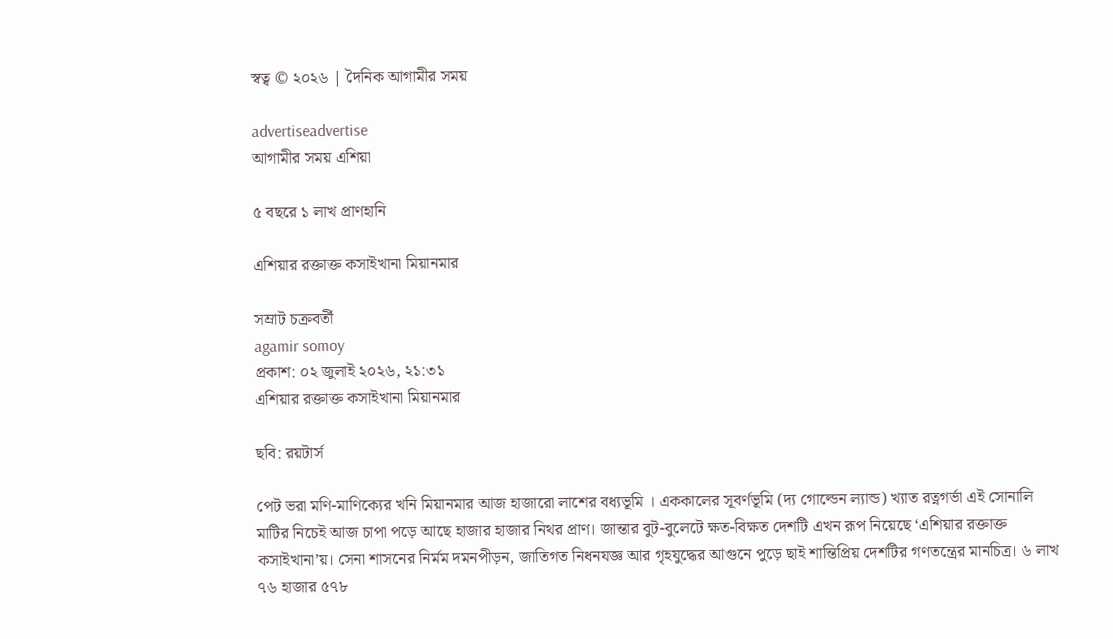স্বত্ব © ২০২৬ | দৈনিক আগামীর সময়

advertiseadvertise
আগামীর সময় এশিয়া

৫ বছরে ১ লাখ প্রাণহানি

এশিয়ার রক্তাক্ত কসাইখানা মিয়ানমার

সম্রাট চক্রবর্তী
agamir somoy
প্রকাশ: ০২ জুলাই ২০২৬, ২১:৩১
এশিয়ার রক্তাক্ত কসাইখানা মিয়ানমার

ছবি: রয়টার্স

পেট ভরা মণি-মাণিক্যের খনি মিয়ানমার আজ হাজারো লাশের বধ্যভূমি । এককালের সূবর্ণভূমি (দ্য গোল্ডেন ল্যান্ড) খ্যাত রত্নগর্ভা এই সোনালি মাটির নিচেই আজ চাপা পড়ে আছে হাজার হাজার নিথর প্রাণ। জান্তার বুট-বুলেটে ক্ষত-বিক্ষত দেশটি এখন রূপ নিয়েছে ‘এশিয়ার রক্তাক্ত কসাইখানা’য়। সেনা শাসনের নির্মম দমনপীড়ন, জাতিগত নিধনযজ্ঞ আর গৃহযুদ্ধের আগুনে পুড়ে ছাই শান্তিপ্রিয় দেশটির গণতন্ত্রের মানচিত্র। ৬ লাখ ৭৬ হাজার ৫৭৮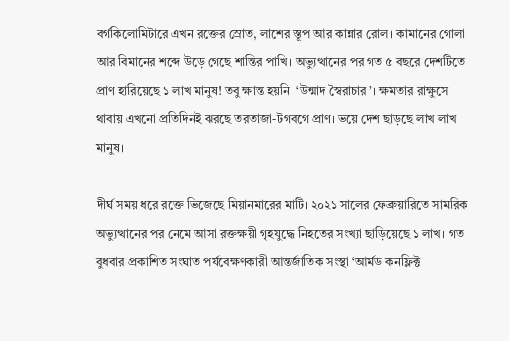বর্গকিলোমিটারে এখন রক্তের স্রোত, লাশের স্তূপ আর কান্নার রোল। কামানের গোলা আর বিমানের শব্দে উড়ে গেছে শান্তির পাখি। অভ্যুত্থানের পর গত ৫ বছরে দেশটিতে প্রাণ হারিয়েছে ১ লাখ মানুষ! তবু ক্ষান্ত হয়নি  ‘উন্মাদ স্বৈরাচার’। ক্ষমতার রাক্ষুসে থাবায় এখনো প্রতিদিনই ঝরছে তরতাজা-টগবগে প্রাণ। ভয়ে দেশ ছাড়ছে লাখ লাখ মানুষ।

দীর্ঘ সময় ধরে রক্তে ভিজেছে মিয়ানমারের মাটি। ২০২১ সালের ফেব্রুয়ারিতে সামরিক অভ্যুত্থানের পর নেমে আসা রক্তক্ষয়ী গৃহযুদ্ধে নিহতের সংখ্যা ছাড়িয়েছে ১ লাখ। গত বুধবার প্রকাশিত সংঘাত পর্যবেক্ষণকারী আন্তর্জাতিক সংস্থা ‘আর্মড কনফ্লিক্ট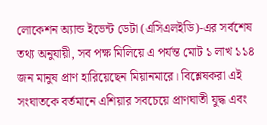লোকেশন অ্যান্ড ইভেন্ট ডেটা (এসিএলইডি)-এর সর্বশেষ তথ্য অনুযায়ী, সব পক্ষ মিলিয়ে এ পর্যন্ত মোট ১ লাখ ১১৪ জন মানুষ প্রাণ হারিয়েছেন মিয়ানমারে। বিশ্লেষকরা এই সংঘাতকে বর্তমানে এশিয়ার সবচেয়ে প্রাণঘাতী যুদ্ধ এবং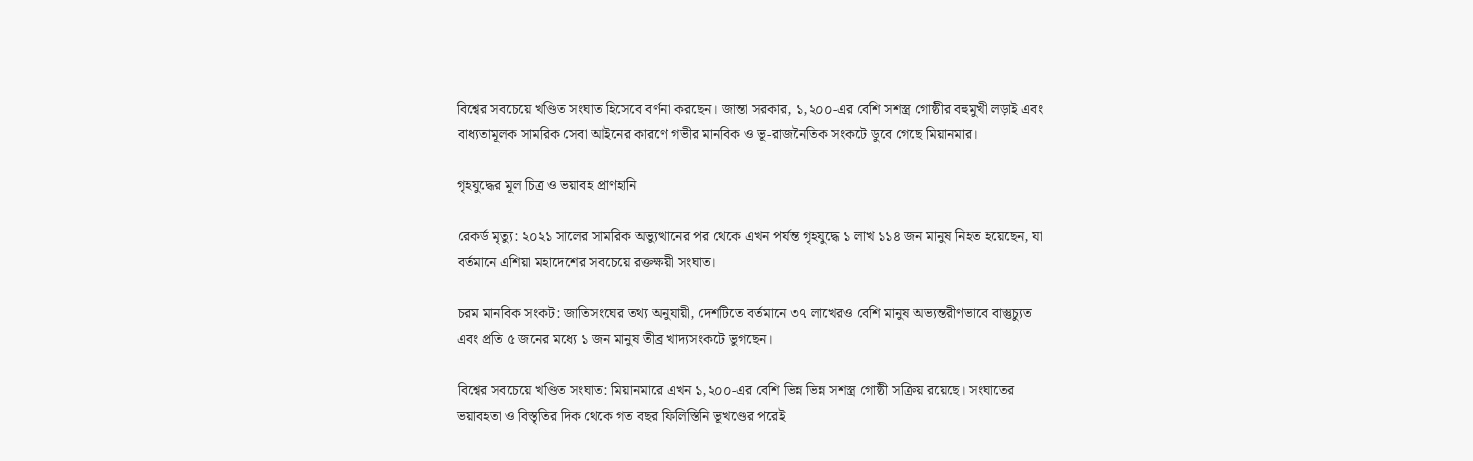বিশ্বের সবচেয়ে খণ্ডিত সংঘাত হিসেবে বর্ণনা করছেন। জান্তা সরকার, ১,২০০-এর বেশি সশস্ত্র গোষ্ঠীর বহুমুখী লড়াই এবং বাধ্যতামূলক সামরিক সেবা আইনের কারণে গভীর মানবিক ও ভূ-রাজনৈতিক সংকটে ডুবে গেছে মিয়ানমার।

গৃহযুদ্ধের মূল চিত্র ও ভয়াবহ প্রাণহানি

রেকর্ড মৃত্যু: ২০২১ সালের সামরিক অভ্যুত্থানের পর থেকে এখন পর্যন্ত গৃহযুদ্ধে ১ লাখ ১১৪ জন মানুষ নিহত হয়েছেন, যা বর্তমানে এশিয়া মহাদেশের সবচেয়ে রক্তক্ষয়ী সংঘাত।

চরম মানবিক সংকট: জাতিসংঘের তথ্য অনুযায়ী, দেশটিতে বর্তমানে ৩৭ লাখেরও বেশি মানুষ অভ্যন্তরীণভাবে বাস্তুচ্যুত এবং প্রতি ৫ জনের মধ্যে ১ জন মানুষ তীব্র খাদ্যসংকটে ভুগছেন।

বিশ্বের সবচেয়ে খণ্ডিত সংঘাত: মিয়ানমারে এখন ১,২০০-এর বেশি ভিন্ন ভিন্ন সশস্ত্র গোষ্ঠী সক্রিয় রয়েছে। সংঘাতের ভয়াবহতা ও বিস্তৃতির দিক থেকে গত বছর ফিলিস্তিনি ভূখণ্ডের পরেই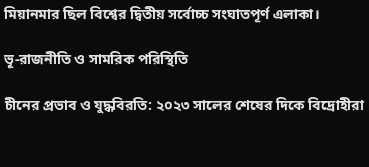মিয়ানমার ছিল বিশ্বের দ্বিতীয় সর্বোচ্চ সংঘাতপূর্ণ এলাকা।

ভূ-রাজনীতি ও সামরিক পরিস্থিতি

চীনের প্রভাব ও যুদ্ধবিরতি: ২০২৩ সালের শেষের দিকে বিদ্রোহীরা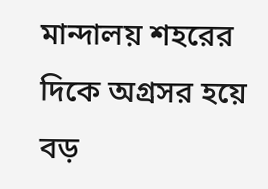মান্দালয় শহরের দিকে অগ্রসর হয়ে বড়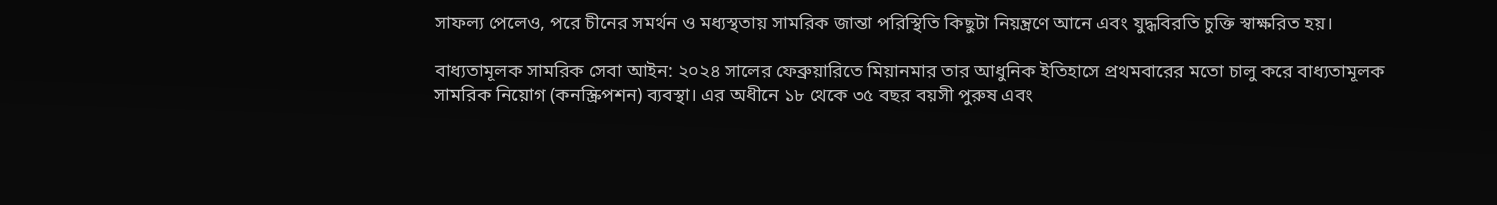সাফল্য পেলেও, পরে চীনের সমর্থন ও মধ্যস্থতায় সামরিক জান্তা পরিস্থিতি কিছুটা নিয়ন্ত্রণে আনে এবং যুদ্ধবিরতি চুক্তি স্বাক্ষরিত হয়।

বাধ্যতামূলক সামরিক সেবা আইন: ২০২৪ সালের ফেব্রুয়ারিতে মিয়ানমার তার আধুনিক ইতিহাসে প্রথমবারের মতো চালু করে বাধ্যতামূলক সামরিক নিয়োগ (কনস্ক্রিপশন) ব্যবস্থা। এর অধীনে ১৮ থেকে ৩৫ বছর বয়সী পুরুষ এবং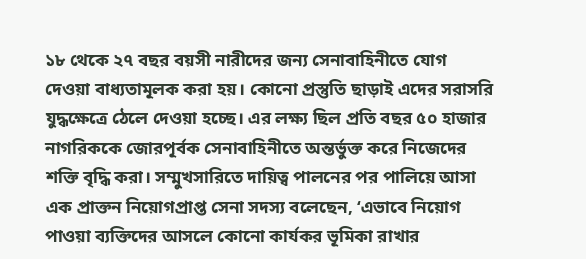১৮ থেকে ২৭ বছর বয়সী নারীদের জন্য সেনাবাহিনীতে যোগ দেওয়া বাধ্যতামূলক করা হয়। কোনো প্রস্তুতি ছাড়াই এদের সরাসরি যুদ্ধক্ষেত্রে ঠেলে দেওয়া হচ্ছে। এর লক্ষ্য ছিল প্রতি বছর ৫০ হাজার নাগরিককে জোরপূর্বক সেনাবাহিনীতে অন্তর্ভুক্ত করে নিজেদের শক্তি বৃদ্ধি করা। সম্মুখসারিতে দায়িত্ব পালনের পর পালিয়ে আসা এক প্রাক্তন নিয়োগপ্রাপ্ত সেনা সদস্য বলেছেন, ‘এভাবে নিয়োগ পাওয়া ব্যক্তিদের আসলে কোনো কার্যকর ভূমিকা রাখার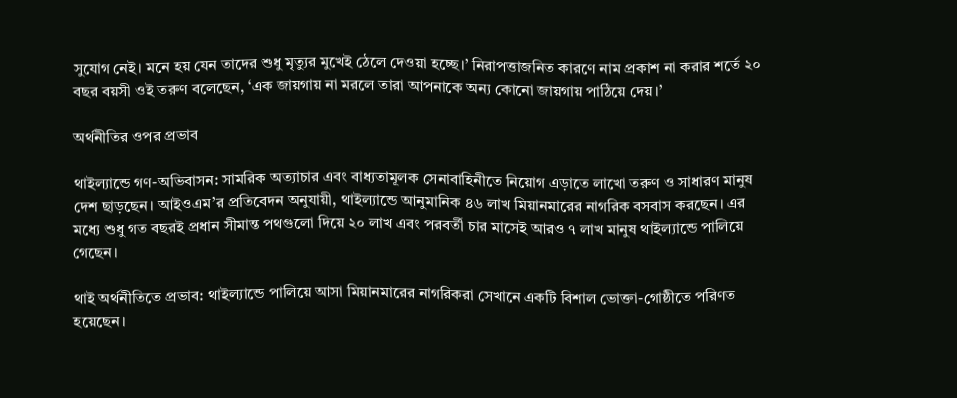সুযোগ নেই। মনে হয় যেন তাদের শুধু মৃত্যুর মুখেই ঠেলে দেওয়া হচ্ছে।’ নিরাপত্তাজনিত কারণে নাম প্রকাশ না করার শর্তে ২০ বছর বয়সী ওই তরুণ বলেছেন, ‘এক জায়গায় না মরলে তারা আপনাকে অন্য কোনো জায়গায় পাঠিয়ে দেয়।’

অর্থনীতির ওপর প্রভাব

থাইল্যান্ডে গণ-অভিবাসন: সামরিক অত্যাচার এবং বাধ্যতামূলক সেনাবাহিনীতে নিয়োগ এড়াতে লাখো তরুণ ও সাধারণ মানুষ দেশ ছাড়ছেন। আইওএম’র প্রতিবেদন অনুযায়ী, থাইল্যান্ডে আনুমানিক ৪৬ লাখ মিয়ানমারের নাগরিক বসবাস করছেন। এর মধ্যে শুধু গত বছরই প্রধান সীমান্ত পথগুলো দিয়ে ২০ লাখ এবং পরবর্তী চার মাসেই আরও ৭ লাখ মানুষ থাইল্যান্ডে পালিয়ে গেছেন।

থাই অর্থনীতিতে প্রভাব: থাইল্যান্ডে পালিয়ে আসা মিয়ানমারের নাগরিকরা সেখানে একটি বিশাল ভোক্তা-গোষ্ঠীতে পরিণত হয়েছেন।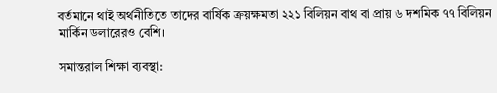বর্তমানে থাই অর্থনীতিতে তাদের বার্ষিক ক্রয়ক্ষমতা ২২১ বিলিয়ন বাথ বা প্রায় ৬ দশমিক ৭৭ বিলিয়ন মার্কিন ডলারেরও বেশি।

সমান্তরাল শিক্ষা ব্যবস্থা: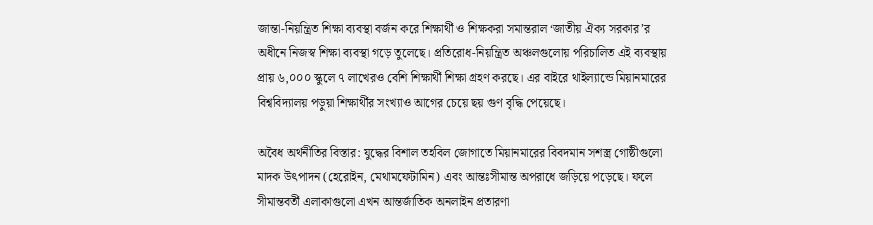জান্তা-নিয়ন্ত্রিত শিক্ষা ব্যবস্থা বর্জন করে শিক্ষার্থী ও শিক্ষকরা সমান্তরাল ‘জাতীয় ঐক্য সরকার’র অধীনে নিজস্ব শিক্ষা ব্যবস্থা গড়ে তুলেছে। প্রতিরোধ-নিয়ন্ত্রিত অঞ্চলগুলোয় পরিচালিত এই ব্যবস্থায় প্রায় ৬,০০০ স্কুলে ৭ লাখেরও বেশি শিক্ষার্থী শিক্ষা গ্রহণ করছে। এর বাইরে থাইল্যান্ডে মিয়ানমারের বিশ্ববিদ্যালয় পড়ুয়া শিক্ষার্থীর সংখ্যাও আগের চেয়ে ছয় গুণ বৃদ্ধি পেয়েছে।

অবৈধ অর্থনীতির বিস্তার: যুদ্ধের বিশাল তহবিল জোগাতে মিয়ানমারের বিবদমান সশস্ত্র গোষ্ঠীগুলো মাদক উৎপাদন (হেরোইন, মেথামফেটামিন) এবং আন্তঃসীমান্ত অপরাধে জড়িয়ে পড়েছে। ফলে সীমান্তবর্তী এলাকাগুলো এখন আন্তর্জাতিক অনলাইন প্রতারণা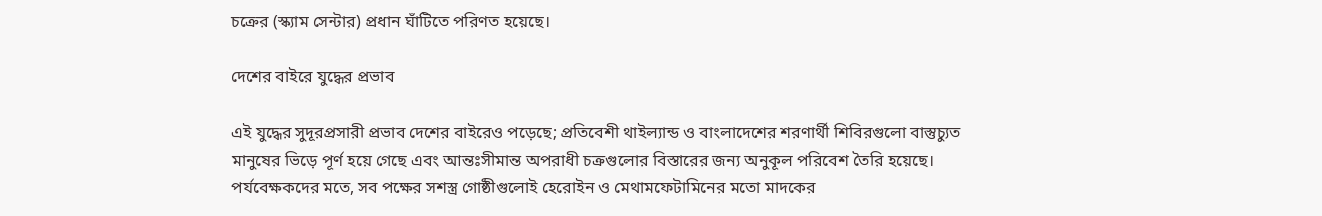চক্রের (স্ক্যাম সেন্টার) প্রধান ঘাঁটিতে পরিণত হয়েছে।

দেশের বাইরে যুদ্ধের প্রভাব

এই যুদ্ধের সুদূরপ্রসারী প্রভাব দেশের বাইরেও পড়েছে; প্রতিবেশী থাইল্যান্ড ও বাংলাদেশের শরণার্থী শিবিরগুলো বাস্তুচ্যুত মানুষের ভিড়ে পূর্ণ হয়ে গেছে এবং আন্তঃসীমান্ত অপরাধী চক্রগুলোর বিস্তারের জন্য অনুকূল পরিবেশ তৈরি হয়েছে। পর্যবেক্ষকদের মতে, সব পক্ষের সশস্ত্র গোষ্ঠীগুলোই হেরোইন ও মেথামফেটামিনের মতো মাদকের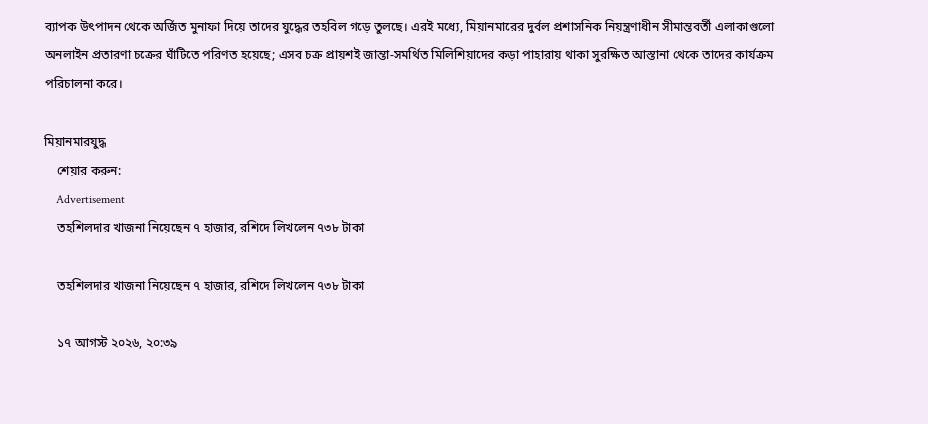ব্যাপক উৎপাদন থেকে অর্জিত মুনাফা দিয়ে তাদের যুদ্ধের তহবিল গড়ে তুলছে। এরই মধ্যে, মিয়ানমারের দুর্বল প্রশাসনিক নিয়ন্ত্রণাধীন সীমান্তবর্তী এলাকাগুলো অনলাইন প্রতারণা চক্রের ঘাঁটিতে পরিণত হয়েছে; এসব চক্র প্রায়শই জান্তা-সমর্থিত মিলিশিয়াদের কড়া পাহারায় থাকা সুরক্ষিত আস্তানা থেকে তাদের কার্যক্রম পরিচালনা করে।

মিয়ানমারযুদ্ধ
    শেয়ার করুন:
    Advertisement
    তহশিলদার খাজনা নিয়েছেন ৭ হাজার, রশিদে লিখলেন ৭৩৮ টাকা

    তহশিলদার খাজনা নিয়েছেন ৭ হাজার, রশিদে লিখলেন ৭৩৮ টাকা

    ১৭ আগস্ট ২০২৬, ২০:৩৯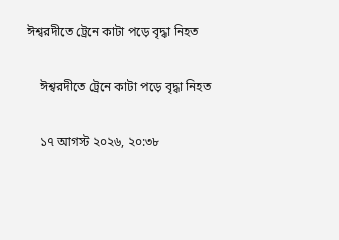ঈশ্বরদীতে ট্রেনে কাটা পড়ে বৃদ্ধা নিহত

    ঈশ্বরদীতে ট্রেনে কাটা পড়ে বৃদ্ধা নিহত

    ১৭ আগস্ট ২০২৬, ২০:৩৮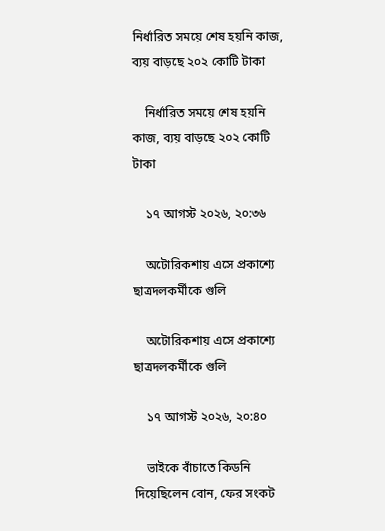নির্ধারিত সময়ে শেষ হয়নি কাজ, ব্যয় বাড়ছে ২০২ কোটি টাকা

    নির্ধারিত সময়ে শেষ হয়নি কাজ, ব্যয় বাড়ছে ২০২ কোটি টাকা

    ১৭ আগস্ট ২০২৬, ২০:৩৬

    অটোরিকশায় এসে প্রকাশ্যে ছাত্রদলকর্মীকে গুলি

    অটোরিকশায় এসে প্রকাশ্যে ছাত্রদলকর্মীকে গুলি

    ১৭ আগস্ট ২০২৬, ২০:৪০

    ভাইকে বাঁচাতে কিডনি দিয়েছিলেন বোন, ফের সংকট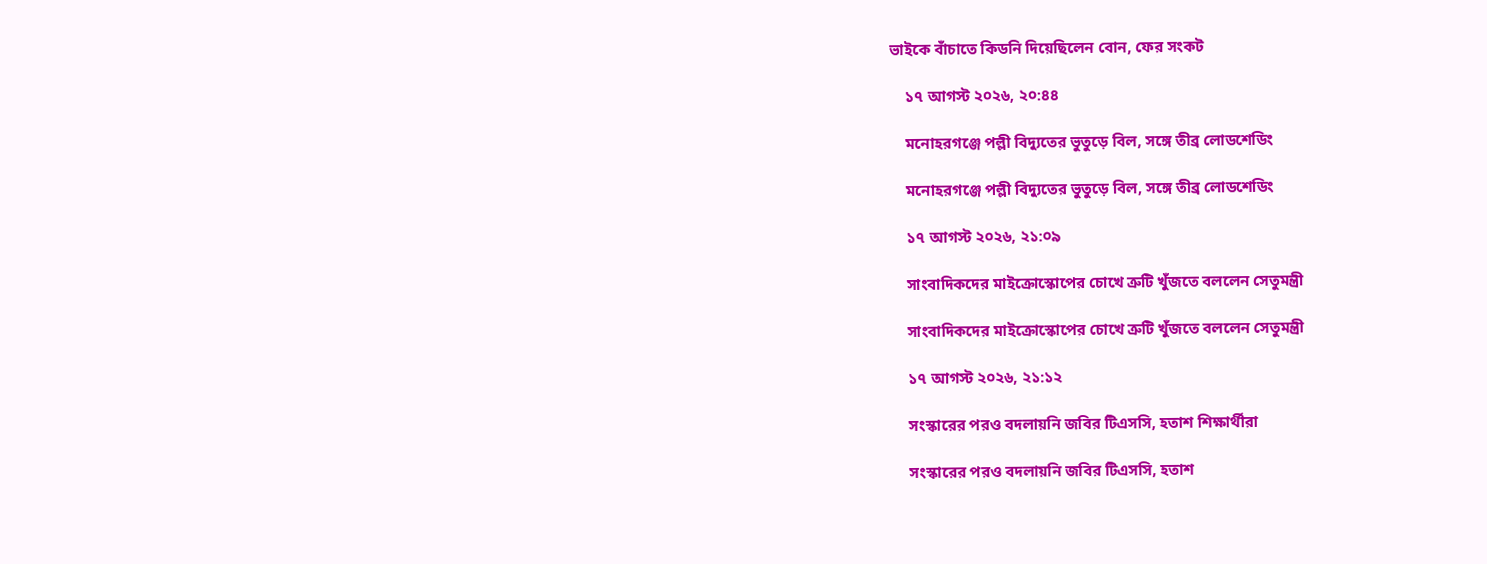ভাইকে বাঁচাতে কিডনি দিয়েছিলেন বোন, ফের সংকট

    ১৭ আগস্ট ২০২৬, ২০:৪৪

    মনোহরগঞ্জে পল্লী বিদ্যুতের ভুতুড়ে বিল, সঙ্গে তীব্র লোডশেডিং

    মনোহরগঞ্জে পল্লী বিদ্যুতের ভুতুড়ে বিল, সঙ্গে তীব্র লোডশেডিং

    ১৭ আগস্ট ২০২৬, ২১:০৯

    সাংবাদিকদের মাইক্রোস্কোপের চোখে ত্রুটি খুঁজতে বললেন সেতুমন্ত্রী

    সাংবাদিকদের মাইক্রোস্কোপের চোখে ত্রুটি খুঁজতে বললেন সেতুমন্ত্রী

    ১৭ আগস্ট ২০২৬, ২১:১২

    সংস্কারের পরও বদলায়নি জবির টিএসসি, হতাশ শিক্ষার্থীরা

    সংস্কারের পরও বদলায়নি জবির টিএসসি, হতাশ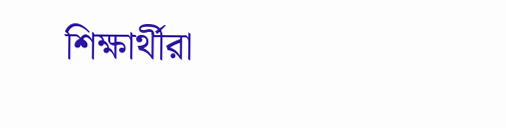শিক্ষার্থীরা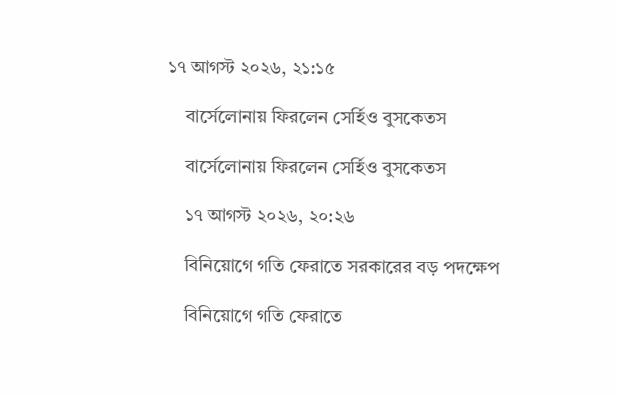১৭ আগস্ট ২০২৬, ২১:১৫

    বার্সেলোনায় ফিরলেন সের্হিও বুসকেতস

    বার্সেলোনায় ফিরলেন সের্হিও বুসকেতস

    ১৭ আগস্ট ২০২৬, ২০:২৬

    বিনিয়োগে গতি ফেরাতে সরকারের বড় পদক্ষেপ

    বিনিয়োগে গতি ফেরাতে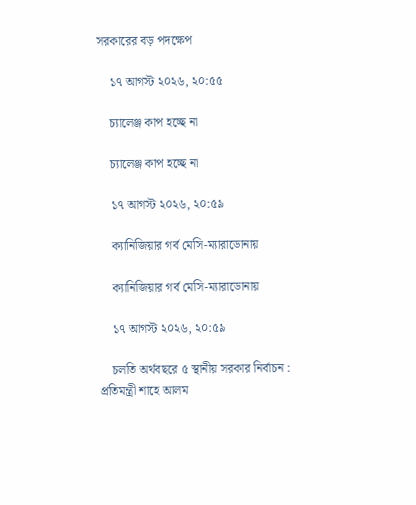সরকারের বড় পদক্ষেপ

    ১৭ আগস্ট ২০২৬, ২০:৫৫

    চ্যালেঞ্জ কাপ হচ্ছে না

    চ্যালেঞ্জ কাপ হচ্ছে না

    ১৭ আগস্ট ২০২৬, ২০:৫৯

    ক্যানিজিয়ার গর্ব মেসি-ম্যারাডোনায়

    ক্যানিজিয়ার গর্ব মেসি-ম্যারাডোনায়

    ১৭ আগস্ট ২০২৬, ২০:৫৯

    চলতি অর্থবছরে ৫ স্থানীয় সরকার নির্বাচন : প্রতিমন্ত্রী শাহে আলম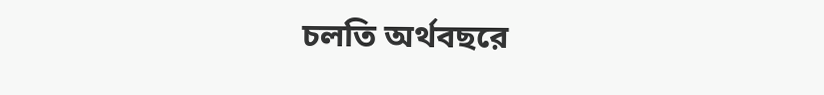চলতি অর্থবছরে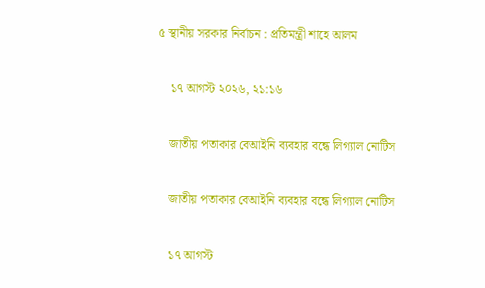৫ স্থানীয় সরকার নির্বাচন : প্রতিমন্ত্রী শাহে আলম

    ১৭ আগস্ট ২০২৬, ২১:১৬

    জাতীয় পতাকার বেআইনি ব্যবহার বন্ধে লিগ্যাল নোটিস

    জাতীয় পতাকার বেআইনি ব্যবহার বন্ধে লিগ্যাল নোটিস

    ১৭ আগস্ট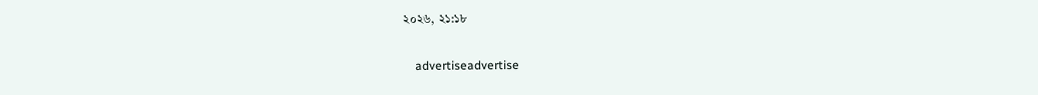২০২৬, ২১:১৮

    advertiseadvertise